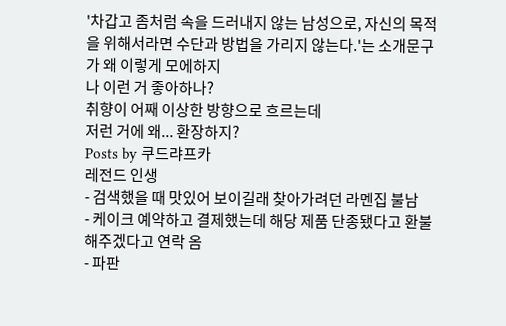'차갑고 좀처럼 속을 드러내지 않는 남성으로, 자신의 목적을 위해서라면 수단과 방법을 가리지 않는다.'는 소개문구가 왜 이렇게 모에하지
나 이런 거 좋아하나?
취향이 어째 이상한 방향으로 흐르는데
저런 거에 왜... 환장하지?
Posts by 쿠드랴프카
레전드 인생
- 검색했을 때 맛있어 보이길래 찾아가려던 라멘집 불남
- 케이크 예약하고 결제했는데 해당 제품 단종됐다고 환불해주겠다고 연락 옴
- 파판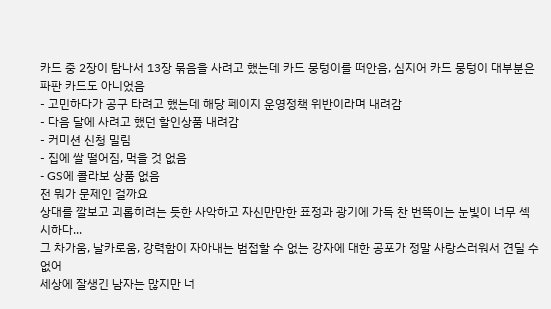카드 중 2장이 탐나서 13장 묶음을 사려고 했는데 카드 뭉텅이를 떠안음, 심지어 카드 뭉텅이 대부분은 파판 카드도 아니었음
- 고민하다가 공구 타려고 했는데 해당 페이지 운영정책 위반이라며 내려감
- 다음 달에 사려고 했던 할인상품 내려감
- 커미션 신청 밀림
- 집에 쌀 떨어짐, 먹을 것 없음
- GS에 콜라보 상품 없음
전 뭐가 문제인 걸까요
상대를 깔보고 괴롭히려는 듯한 사악하고 자신만만한 표정과 광기에 가득 찬 번뜩이는 눈빛이 너무 섹시하다...
그 차가움, 날카로움, 강력함이 자아내는 범접할 수 없는 강자에 대한 공포가 정말 사랑스러워서 견딜 수 없어
세상에 잘생긴 남자는 많지만 너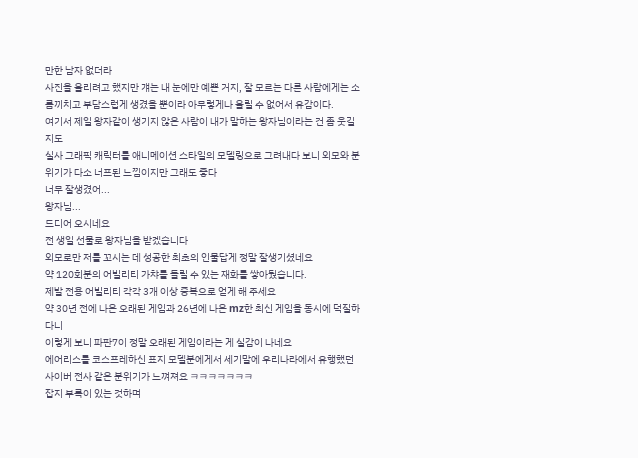만한 남자 없더라
사진을 올리려고 했지만 걔는 내 눈에만 예쁜 거지, 잘 모르는 다른 사람에게는 소름끼치고 부담스럽게 생겼을 뿐이라 아무렇게나 올릴 수 없어서 유감이다.
여기서 제일 왕자같이 생기지 않은 사람이 내가 말하는 왕자님이라는 건 좀 웃길지도
실사 그래픽 캐릭터를 애니메이션 스타일의 모델링으로 그려내다 보니 외모와 분위기가 다소 너프된 느낌이지만 그래도 좋다
너무 잘생겼어...
왕자님...
드디어 오시네요
전 생일 선물로 왕자님을 받겠습니다
외모로만 저를 꼬시는 데 성공한 최초의 인물답게 정말 잘생기셨네요
약 120회분의 어빌리티 가챠를 돌릴 수 있는 재화를 쌓아뒀습니다.
제발 전용 어빌리티 각각 3개 이상 중복으로 얻게 해 주세요
약 30년 전에 나온 오래된 게임과 26년에 나온 mz한 최신 게임을 동시에 덕질하다니
이렇게 보니 파판7이 정말 오래된 게임이라는 게 실감이 나네요
에어리스를 코스프레하신 표지 모델분에게서 세기말에 우리나라에서 유행했던 사이버 전사 같은 분위기가 느껴져요 ㅋㅋㅋㅋㅋㅋㅋ
잡지 부록이 있는 것하며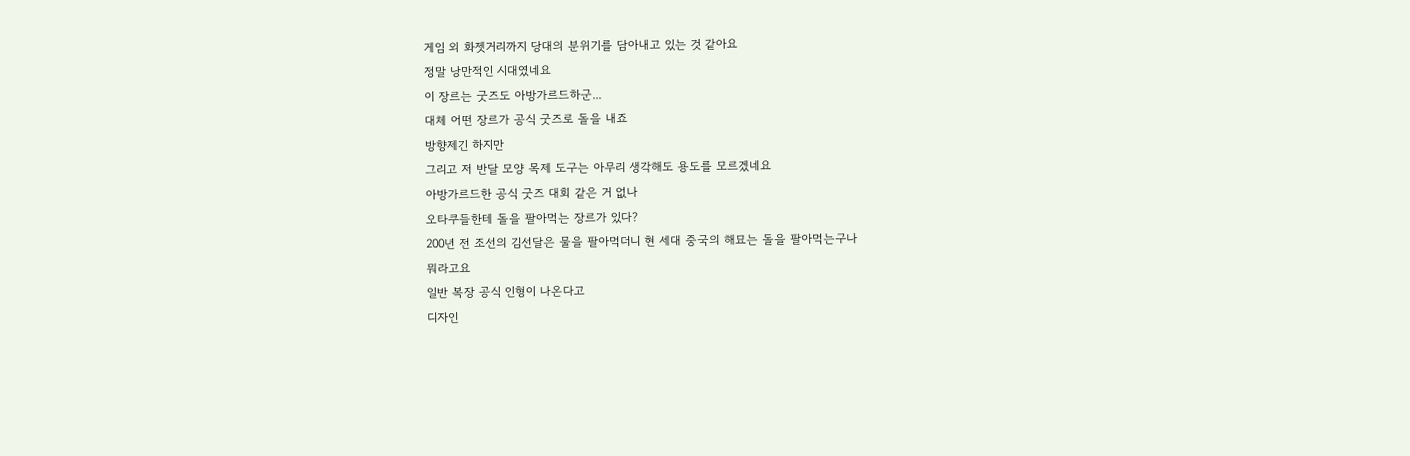게임 외 화젯거리까지 당대의 분위기를 담아내고 있는 것 같아요
정말 낭만적인 시대였네요
이 장르는 굿즈도 아방가르드하군...
대체 어떤 장르가 공식 굿즈로 돌을 내죠
방향제긴 하지만
그리고 저 반달 모양 목제 도구는 아무리 생각해도 용도를 모르겠네요
아방가르드한 공식 굿즈 대회 같은 거 없나
오타쿠들한테 돌을 팔아먹는 장르가 있다?
200년 전 조선의 김선달은 물을 팔아먹더니 현 세대 중국의 해묘는 돌을 팔아먹는구나
뭐라고요
일반 복장 공식 인형이 나온다고
디자인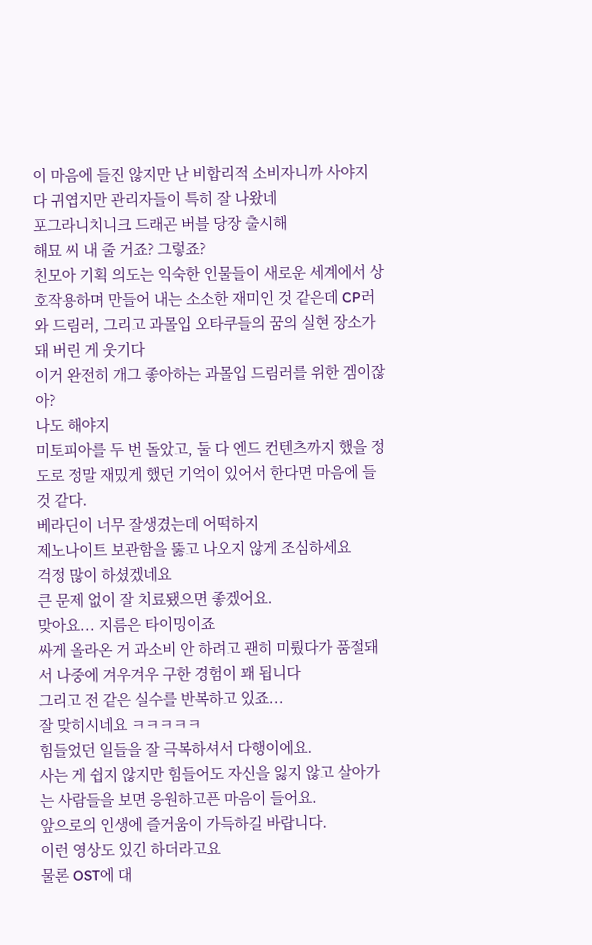이 마음에 들진 않지만 난 비합리적 소비자니까 사야지
다 귀엽지만 관리자들이 특히 잘 나왔네
포그라니치니크 드래곤 버블 당장 출시해
해묘 씨 내 줄 거죠? 그렇죠?
친모아 기획 의도는 익숙한 인물들이 새로운 세계에서 상호작용하며 만들어 내는 소소한 재미인 것 같은데 CP러와 드림러, 그리고 과몰입 오타쿠들의 꿈의 실현 장소가 돼 버린 게 웃기다
이거 완전히 개그 좋아하는 과몰입 드림러를 위한 겜이잖아?
나도 해야지
미토피아를 두 번 돌았고, 둘 다 엔드 컨텐츠까지 했을 정도로 정말 재밌게 했던 기억이 있어서 한다면 마음에 들 것 같다.
베라딘이 너무 잘생겼는데 어떡하지
제노나이트 보관함을 뚫고 나오지 않게 조심하세요
걱정 많이 하셨겠네요
큰 문제 없이 잘 치료됐으면 좋겠어요.
맞아요... 지름은 타이밍이죠
싸게 올라온 거 과소비 안 하려고 괜히 미뤘다가 품절돼서 나중에 겨우겨우 구한 경험이 꽤 됩니다
그리고 전 같은 실수를 반복하고 있죠...
잘 맞히시네요 ㅋㅋㅋㅋㅋ
힘들었던 일들을 잘 극복하셔서 다행이에요.
사는 게 쉽지 않지만 힘들어도 자신을 잃지 않고 살아가는 사람들을 보면 응원하고픈 마음이 들어요.
앞으로의 인생에 즐거움이 가득하길 바랍니다.
이런 영상도 있긴 하더라고요
물론 OST에 대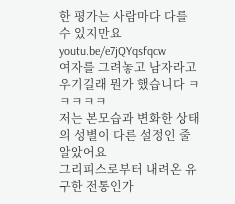한 평가는 사람마다 다를 수 있지만요
youtu.be/e7jQYqsfqcw
여자를 그려놓고 남자라고 우기길래 뭔가 했습니다 ㅋㅋㅋㅋㅋ
저는 본모습과 변화한 상태의 성별이 다른 설정인 줄 알았어요
그리피스로부터 내려온 유구한 전통인가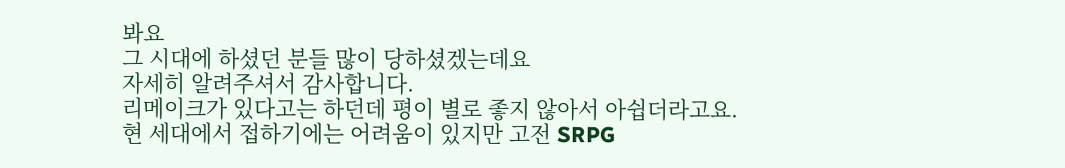봐요
그 시대에 하셨던 분들 많이 당하셨겠는데요
자세히 알려주셔서 감사합니다.
리메이크가 있다고는 하던데 평이 별로 좋지 않아서 아쉽더라고요.
현 세대에서 접하기에는 어려움이 있지만 고전 SRPG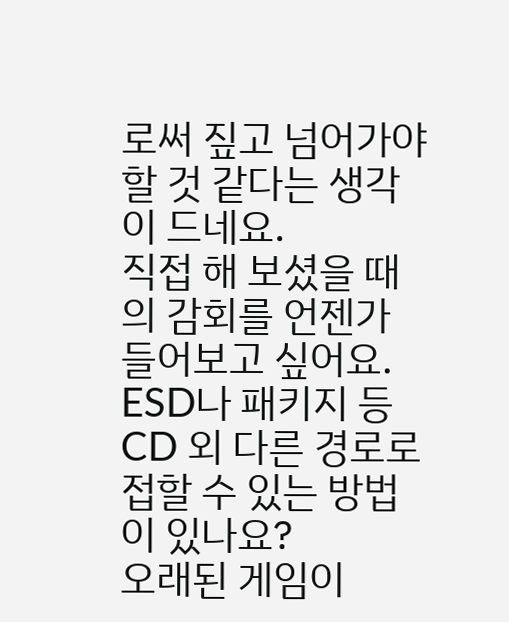로써 짚고 넘어가야 할 것 같다는 생각이 드네요.
직접 해 보셨을 때의 감회를 언젠가 들어보고 싶어요.
ESD나 패키지 등 CD 외 다른 경로로 접할 수 있는 방법이 있나요?
오래된 게임이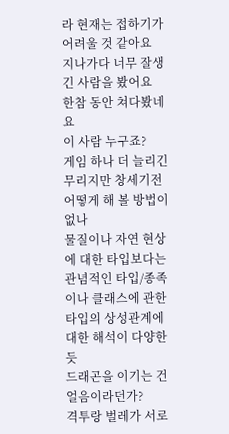라 현재는 접하기가 어려울 것 같아요
지나가다 너무 잘생긴 사람을 봤어요
한참 동안 쳐다봤네요
이 사람 누구죠?
게임 하나 더 늘리긴 무리지만 창세기전 어떻게 해 볼 방법이 없나
물질이나 자연 현상에 대한 타입보다는 관념적인 타입/종족이나 클래스에 관한 타입의 상성관계에 대한 해석이 다양한 듯
드래곤을 이기는 건 얼음이라던가?
격투랑 벌레가 서로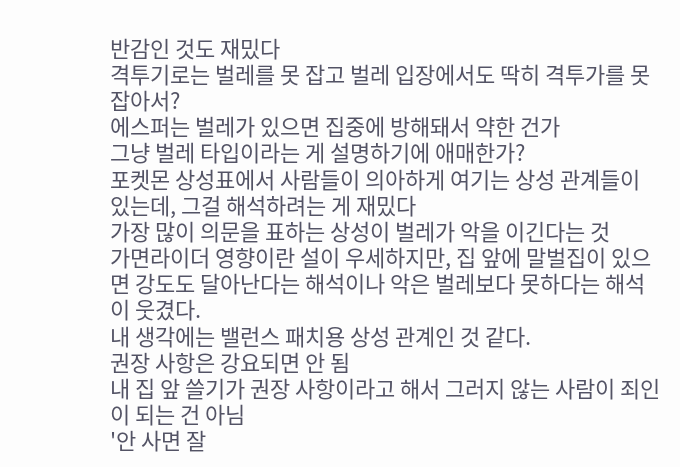반감인 것도 재밌다
격투기로는 벌레를 못 잡고 벌레 입장에서도 딱히 격투가를 못 잡아서?
에스퍼는 벌레가 있으면 집중에 방해돼서 약한 건가
그냥 벌레 타입이라는 게 설명하기에 애매한가?
포켓몬 상성표에서 사람들이 의아하게 여기는 상성 관계들이 있는데, 그걸 해석하려는 게 재밌다
가장 많이 의문을 표하는 상성이 벌레가 악을 이긴다는 것
가면라이더 영향이란 설이 우세하지만, 집 앞에 말벌집이 있으면 강도도 달아난다는 해석이나 악은 벌레보다 못하다는 해석이 웃겼다.
내 생각에는 밸런스 패치용 상성 관계인 것 같다.
권장 사항은 강요되면 안 됨
내 집 앞 쓸기가 권장 사항이라고 해서 그러지 않는 사람이 죄인이 되는 건 아님
'안 사면 잘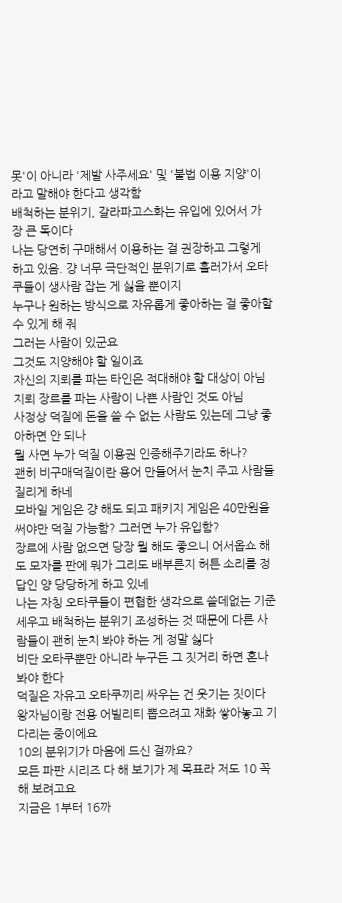못'이 아니라 '제발 사주세요' 및 '불법 이용 지양'이라고 말해야 한다고 생각함
배척하는 분위기, 갈라파고스화는 유입에 있어서 가장 큰 독이다
나는 당연히 구매해서 이용하는 걸 권장하고 그렇게 하고 있음. 걍 너무 극단적인 분위기로 흘러가서 오타쿠들이 생사람 잡는 게 싫을 뿐이지
누구나 원하는 방식으로 자유롭게 좋아하는 걸 좋아할 수 있게 해 줘
그러는 사람이 있군요
그것도 지양해야 할 일이죠
자신의 지뢰를 파는 타인은 적대해야 할 대상이 아님
지뢰 장르를 파는 사람이 나쁜 사람인 것도 아님
사정상 덕질에 돈을 쓸 수 없는 사람도 있는데 그냥 좋아하면 안 되나
뭘 사면 누가 덕질 이용권 인증해주기라도 하나?
괜히 비구매덕질이란 용어 만들어서 눈치 주고 사람들 질리게 하네
모바일 게임은 걍 해도 되고 패키지 게임은 40만원을 써야만 덕질 가능함? 그러면 누가 유입함?
장르에 사람 없으면 당장 뭘 해도 좋으니 어서옵쇼 해도 모자를 판에 뭐가 그리도 배부른지 허튼 소리를 정답인 양 당당하게 하고 있네
나는 자칭 오타쿠들이 편협한 생각으로 쓸데없는 기준 세우고 배척하는 분위기 조성하는 것 때문에 다른 사람들이 괜히 눈치 봐야 하는 게 정말 싫다
비단 오타쿠뿐만 아니라 누구든 그 짓거리 하면 혼나 봐야 한다
덕질은 자유고 오타쿠끼리 싸우는 건 웃기는 짓이다
왕자님이랑 전용 어빌리티 뽑으려고 재화 쌓아놓고 기다리는 중이에요
10의 분위기가 마음에 드신 걸까요?
모든 파판 시리즈 다 해 보기가 제 목표라 저도 10 꼭 해 보려고요
지금은 1부터 16까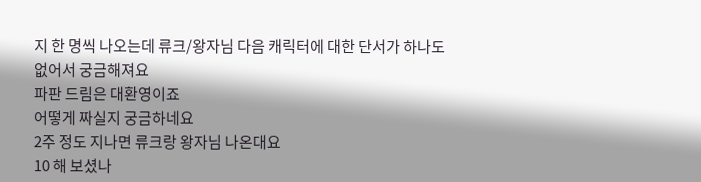지 한 명씩 나오는데 류크/왕자님 다음 캐릭터에 대한 단서가 하나도 없어서 궁금해져요
파판 드림은 대환영이죠
어떻게 짜실지 궁금하네요
2주 정도 지나면 류크랑 왕자님 나온대요
10 해 보셨나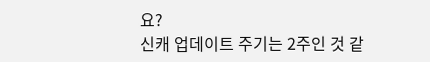요?
신캐 업데이트 주기는 2주인 것 같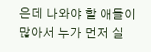은데 나와야 할 애들이 많아서 누가 먼저 실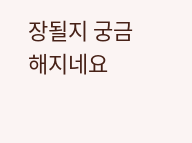장될지 궁금해지네요